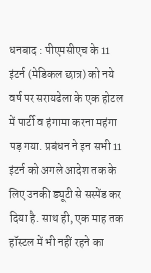धनबाद : पीएमसीएच के 11 इंटर्न (मेडिकल छात्र) को नये वर्ष पर सरायढेला के एक होटल में पार्टी व हंगामा करना महंगा पड़ गया. प्रबंधन ने इन सभी 11 इंटर्न को अगले आदेश तक के लिए उनकी ड्यूटी से सस्पेंड कर दिया है. साथ ही, एक माह तक हॉस्टल में भी नहीं रहने का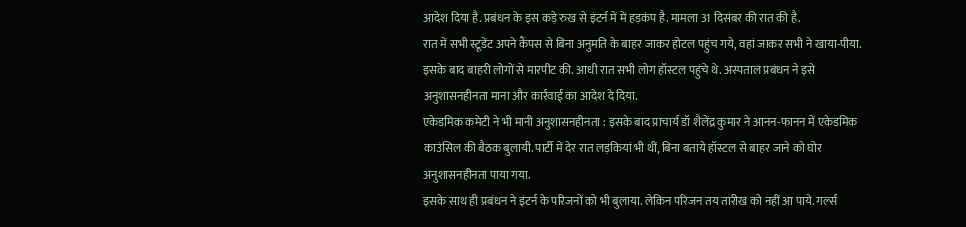आदेश दिया है. प्रबंधन के इस कड़े रुख से इंटर्न में में हड़कंप है. मामला 31 दिसंबर की रात की है.
रात में सभी स्टूडेंट अपने कैंपस से बिना अनुमति के बाहर जाकर होटल पहुंच गये, वहां जाकर सभी ने खाया-पीया. इसके बाद बाहरी लोगों से मारपीट की. आधी रात सभी लोग हॉस्टल पहुंचे थे. अस्पताल प्रबंधन ने इसे अनुशासनहीनता माना और कार्रवाई का आदेश दे दिया.
एकेडमिक कमेटी ने भी मानी अनुशासनहीनता : इसके बाद प्राचार्य डॉ शैलेंद्र कुमार ने आनन-फानन में एकेडमिक काउंसिल की बैठक बुलायी. पार्टी में देर रात लड़कियां भी थीं, बिना बताये हॉस्टल से बाहर जाने को घोर अनुशासनहीनता पाया गया.
इसके साथ ही प्रबंधन ने इंटर्न के परिजनों को भी बुलाया. लेकिन परिजन तय तारीख को नहीं आ पाये. गर्ल्स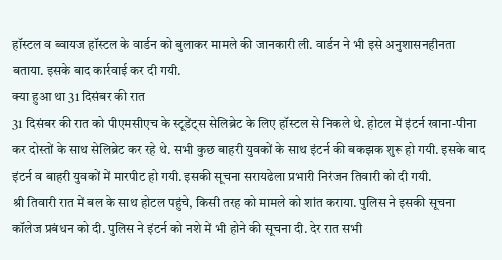हॉस्टल व ब्वायज हॉस्टल के वार्डन को बुलाकर मामले की जानकारी ली. वार्डन ने भी इसे अनुशासनहीनता बताया. इसके बाद कार्रवाई कर दी गयी.
क्या हुआ था 31 दिसंबर की रात
31 दिसंबर की रात को पीएमसीएच के स्टूडेंट्स सेलिब्रेट के लिए हॉस्टल से निकले थे. होटल में इंटर्न खाना-पीना कर दोस्तों के साथ सेलिब्रेट कर रहे थे. सभी कुछ बाहरी युवकों के साथ इंटर्न की बकझक शुरू हो गयी. इसके बाद इंटर्न व बाहरी युवकों में मारपीट हो गयी. इसकी सूचना सरायढेला प्रभारी निरंजन तिवारी को दी गयी.
श्री तिवारी रात में बल के साथ होटल पहुंचे, किसी तरह को मामले को शांत कराया. पुलिस ने इसकी सूचना कॉलेज प्रबंधन को दी. पुलिस ने इंटर्न को नशे में भी होने की सूचना दी. देर रात सभी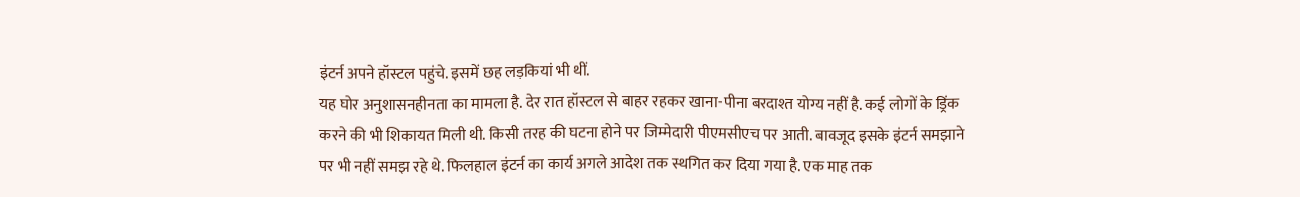इंटर्न अपने हॉस्टल पहुंचे. इसमें छह लड़कियां भी थीं.
यह घोर अनुशासनहीनता का मामला है. देर रात हॉस्टल से बाहर रहकर खाना-पीना बरदाश्त योग्य नहीं है. कई लोगों के ड्रिंक करने की भी शिकायत मिली थी. किसी तरह की घटना होने पर जिम्मेदारी पीएमसीएच पर आती. बावजूद इसके इंटर्न समझाने पर भी नहीं समझ रहे थे. फिलहाल इंटर्न का कार्य अगले आदेश तक स्थगित कर दिया गया है. एक माह तक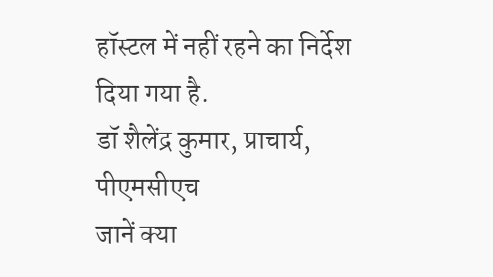हॉस्टल में नहीं रहने का निर्देश दिया गया है.
डॉ शैलेंद्र कुमार, प्राचार्य, पीएमसीएच
जानें क्या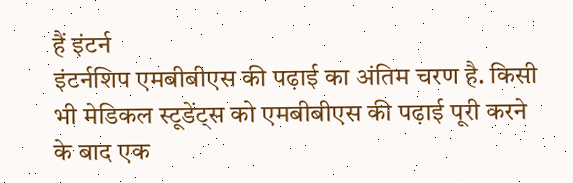हैं इंटर्न
इंटर्नशिप एमबीबीएस की पढ़ाई का अंतिम चरण है. किसी भी मेडिकल स्टूडेंट्स को एमबीबीएस की पढ़ाई पूरी करने के बाद एक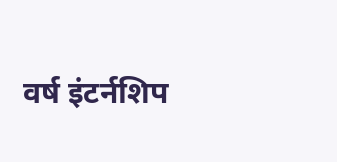वर्ष इंटर्नशिप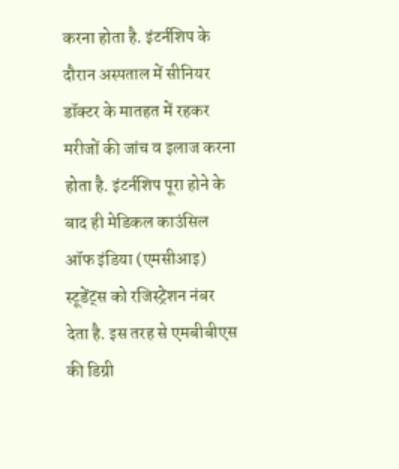करना होता है. इंटर्नशिप के दौरान अस्पताल में सीनियर डॉक्टर के मातहत में रहकर मरीजों की जांच व इलाज करना होता है. इंटर्नशिप पूरा होने के बाद ही मेडिकल काउंसिल ऑफ इंडिया (एमसीआइ) स्टूडेंट्स को रजिस्ट्रेशन नंबर देता है. इस तरह से एमबीबीएस की डिग्री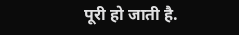पूरी हो जाती है.